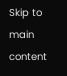Skip to main content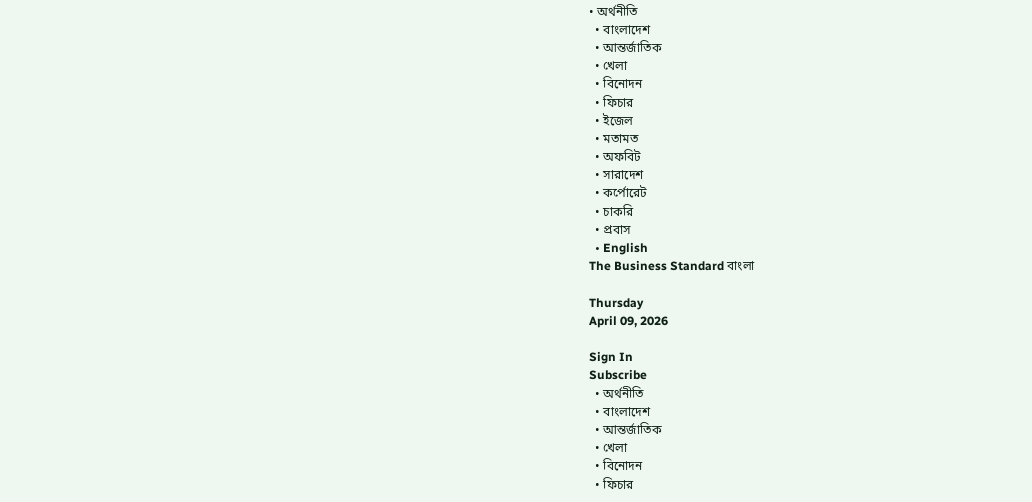• অর্থনীতি
  • বাংলাদেশ
  • আন্তর্জাতিক
  • খেলা
  • বিনোদন
  • ফিচার
  • ইজেল
  • মতামত
  • অফবিট
  • সারাদেশ
  • কর্পোরেট
  • চাকরি
  • প্রবাস
  • English
The Business Standard বাংলা

Thursday
April 09, 2026

Sign In
Subscribe
  • অর্থনীতি
  • বাংলাদেশ
  • আন্তর্জাতিক
  • খেলা
  • বিনোদন
  • ফিচার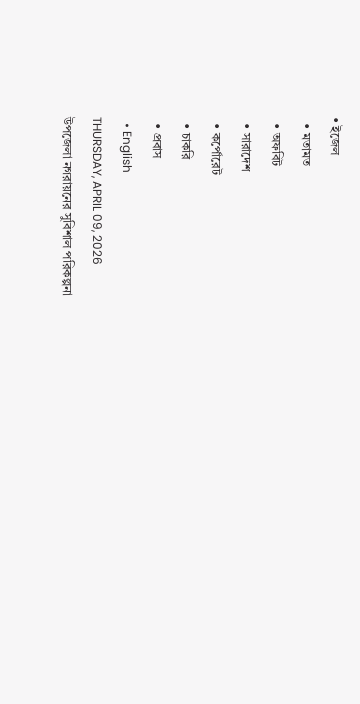• ইজেল
  • মতামত
  • অফবিট
  • সারাদেশ
  • কর্পোরেট
  • চাকরি
  • প্রবাস
  • English
THURSDAY, APRIL 09, 2026
উপজেলা নগরায়নের সুবিশাল পরিকল্পনা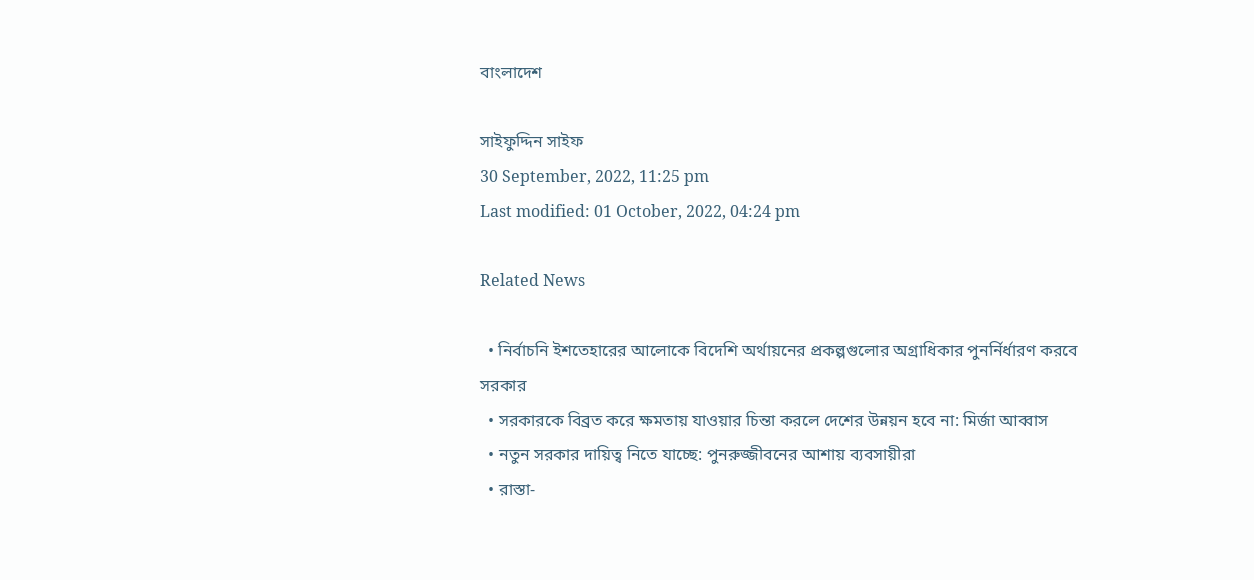বাংলাদেশ

সাইফুদ্দিন সাইফ
30 September, 2022, 11:25 pm
Last modified: 01 October, 2022, 04:24 pm

Related News

  • নির্বাচনি ইশতেহারের আলোকে বিদেশি অর্থায়নের প্রকল্পগুলোর অগ্রাধিকার পুনর্নির্ধারণ করবে সরকার
  • সরকারকে বিব্রত করে ক্ষমতায় যাওয়ার চিন্তা করলে দেশের উন্নয়ন হবে না: মির্জা আব্বাস
  • নতুন সরকার দায়িত্ব নিতে যাচ্ছে: পুনরুজ্জীবনের আশায় ব্যবসায়ীরা
  • রাস্তা-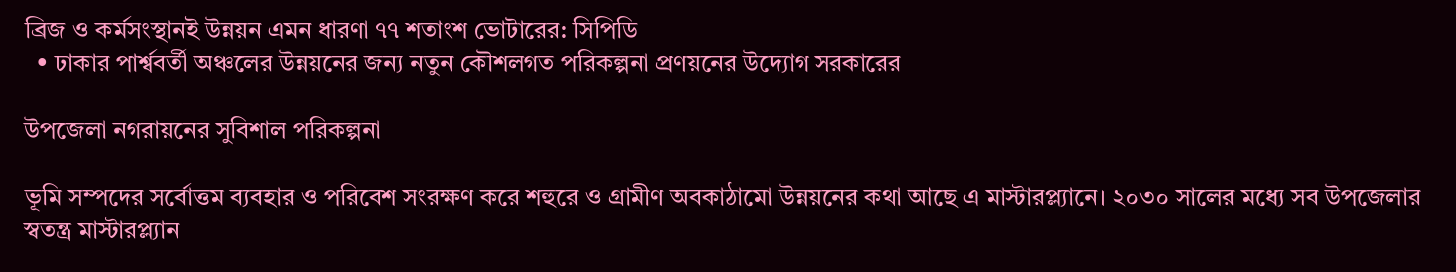ব্রিজ ও কর্মসংস্থানই উন্নয়ন এমন ধারণা ৭৭ শতাংশ ভোটারের: সিপিডি
  • ঢাকার পার্শ্ববর্তী অঞ্চলের উন্নয়নের জন্য নতুন কৌশলগত পরিকল্পনা প্রণয়নের উদ্যোগ সরকারের

উপজেলা নগরায়নের সুবিশাল পরিকল্পনা

ভূমি সম্পদের সর্বোত্তম ব্যবহার ও পরিবেশ সংরক্ষণ করে শহুরে ও গ্রামীণ অবকাঠামো উন্নয়নের কথা আছে এ মাস্টারপ্ল্যানে। ২০৩০ সালের মধ্যে সব উপজেলার স্বতন্ত্র মাস্টারপ্ল্যান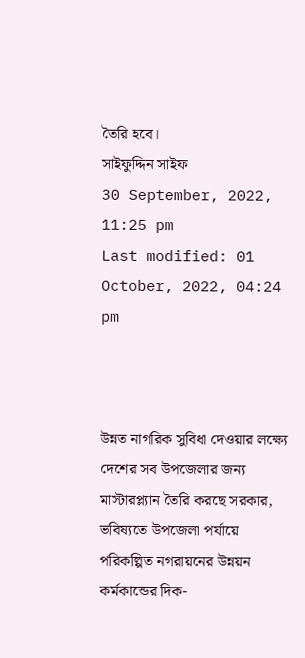তৈরি হবে।
সাইফুদ্দিন সাইফ
30 September, 2022, 11:25 pm
Last modified: 01 October, 2022, 04:24 pm



উন্নত নাগরিক সুবিধা দেওয়ার লক্ষ্যে দেশের সব উপজেলার জন্য মাস্টারপ্ল্যান তৈরি করছে সরকার, ভবিষ্যতে উপজেলা পর্যায়ে পরিকল্পিত নগরায়নের উন্নয়ন কর্মকান্ডের দিক-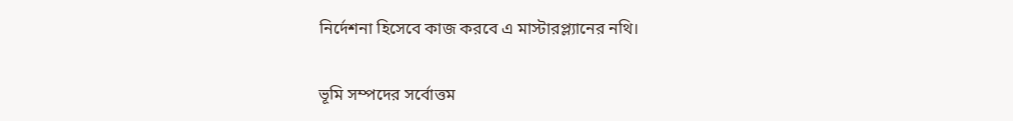নির্দেশনা হিসেবে কাজ করবে এ মাস্টারপ্ল্যানের নথি।

ভূমি সম্পদের সর্বোত্তম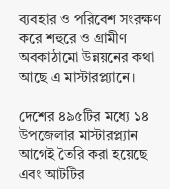ব্যবহার ও পরিবেশ সংরক্ষণ করে শহুরে ও গ্রামীণ অবকাঠামো উন্নয়নের কথা আছে এ মাস্টারপ্ল্যানে।

দেশের ৪৯৫টির মধ্যে ১৪ উপজেলার মাস্টারপ্ল্যান আগেই তৈরি করা হয়েছে এবং আটটির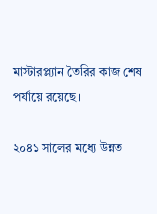মাস্টারপ্ল্যান তৈরির কাজ শেষ পর্যায়ে রয়েছে।

২০৪১ সালের মধ্যে উন্নত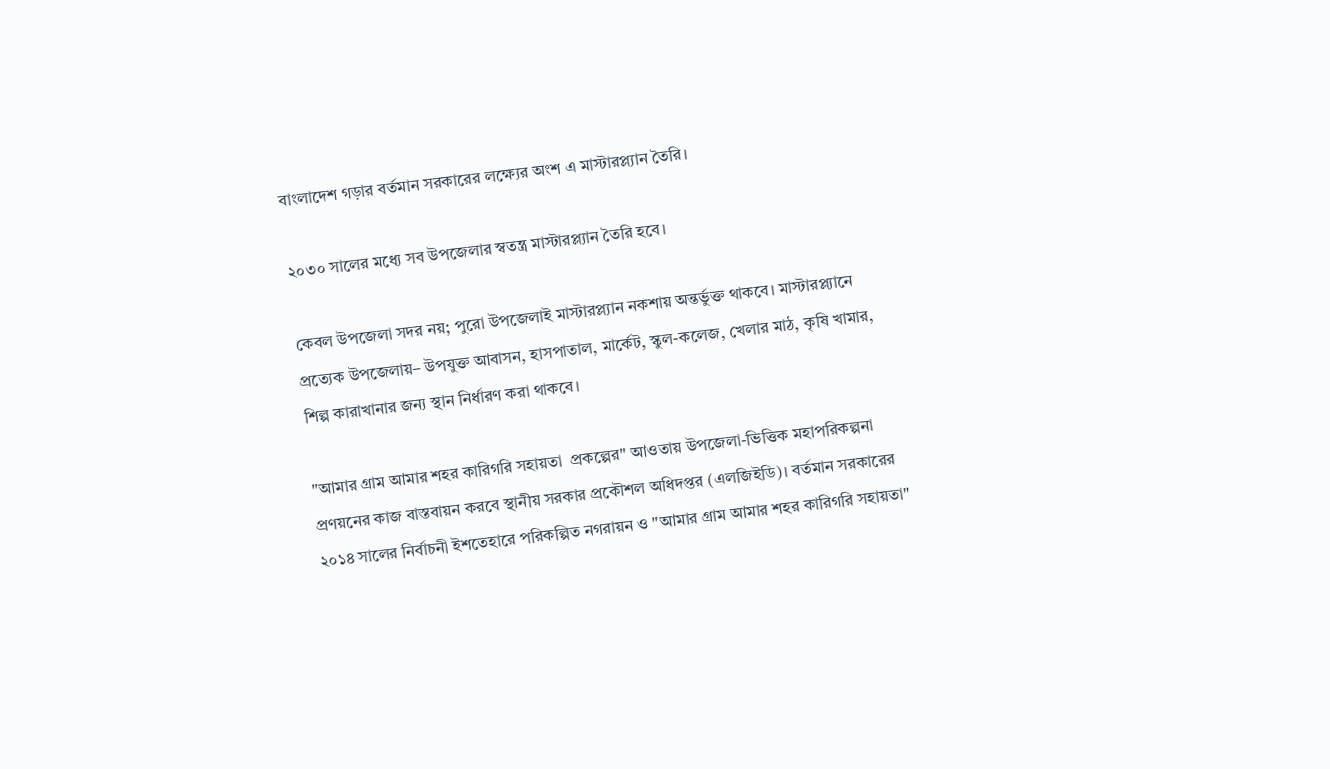বাংলাদেশ গড়ার বর্তমান সরকারের লক্ষ্যের অংশ এ মাস্টারপ্ল্যান তৈরি।

২০৩০ সালের মধ্যে সব উপজেলার স্বতন্ত্র মাস্টারপ্ল্যান তৈরি হবে।

কেবল উপজেলা সদর নয়; পুরো উপজেলাই মাস্টারপ্ল্যান নকশায় অন্তর্ভুক্ত থাকবে। মাস্টারপ্ল্যানে প্রত্যেক উপজেলায়– উপযুক্ত আবাসন, হাসপাতাল, মার্কেট, স্কুল-কলেজ, খেলার মাঠ, কৃষি খামার, শিল্প কারাখানার জন্য স্থান নির্ধারণ করা থাকবে।

"আমার গ্রাম আমার শহর কারিগরি সহায়তা  প্রকল্পের" আওতায় উপজেলা-ভিত্তিক মহাপরিকল্পনা প্রণয়নের কাজ বাস্তবায়ন করবে স্থানীয় সরকার প্রকৌশল অধিদপ্তর (এলজিইডি)। বর্তমান সরকারের ২০১৪ সালের নির্বাচনী ইশতেহারে পরিকল্পিত নগরায়ন ও "আমার গ্রাম আমার শহর কারিগরি সহায়তা"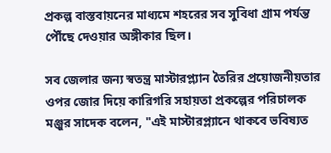প্রকল্প বাস্তবায়নের মাধ্যমে শহরের সব সুবিধা গ্রাম পর্যন্ত পৌঁছে দেওয়ার অঙ্গীকার ছিল।

সব জেলার জন্য স্বতন্ত্র মাস্টারপ্ল্যান তৈরির প্রয়োজনীয়তার ওপর জোর দিয়ে কারিগরি সহায়তা প্রকল্পের পরিচালক মঞ্জুর সাদেক বলেন, "এই মাস্টারপ্ল্যানে থাকবে ভবিষ্যত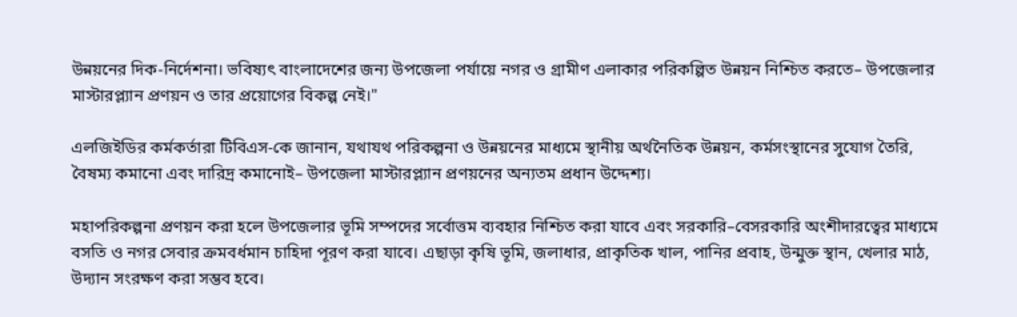উন্নয়নের দিক-নির্দেশনা। ভবিষ্যৎ বাংলাদেশের জন্য উপজেলা পর্যায়ে নগর ও গ্রামীণ এলাকার পরিকল্পিত উন্নয়ন নিশ্চিত করতে– উপজেলার মাস্টারপ্ল্যান প্রণয়ন ও তার প্রয়োগের বিকল্প নেই।"

এলজিইডির কর্মকর্তারা টিবিএস-কে জানান, যথাযথ পরিকল্পনা ও উন্নয়নের মাধ্যমে স্থানীয় অর্থনৈতিক উন্নয়ন, কর্মসংস্থানের সুযোগ তৈরি, বৈষম্য কমানো এবং দারিদ্র কমানোই– উপজেলা মাস্টারপ্ল্যান প্রণয়নের অন্যতম প্রধান উদ্দেশ্য।

মহাপরিকল্পনা প্রণয়ন করা হলে উপজেলার ভূমি সম্পদের সর্বোত্তম ব্যবহার নিশ্চিত করা যাবে এবং সরকারি–বেসরকারি অংশীদারত্বের মাধ্যমে বসতি ও নগর সেবার ক্রমবর্ধমান চাহিদা পূরণ করা যাবে। এছাড়া কৃষি ভূমি, জলাধার, প্রাকৃতিক খাল, পানির প্রবাহ, উন্মুক্ত স্থান, খেলার মাঠ, উদ্যান সংরক্ষণ করা সম্ভব হবে।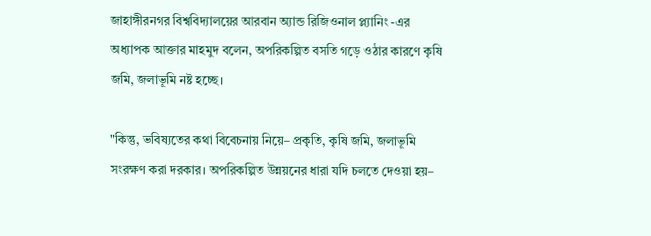জাহাঙ্গীরনগর বিশ্ববিদ্যালয়ের আরবান অ্যান্ড রিজিওনাল প্ল্যানিং -এর অধ্যাপক আক্তার মাহমুদ বলেন, অপরিকল্পিত বসতি গড়ে ওঠার কারণে কৃষি জমি, জলাভূমি নষ্ট হচ্ছে।

"কিন্তু, ভবিষ্যতের কথা বিবেচনায় নিয়ে– প্রকৃতি, কৃষি জমি, জলাভূমি সংরক্ষণ করা দরকার। অপরিকল্পিত উন্নয়নের ধারা যদি চলতে দেওয়া হয়–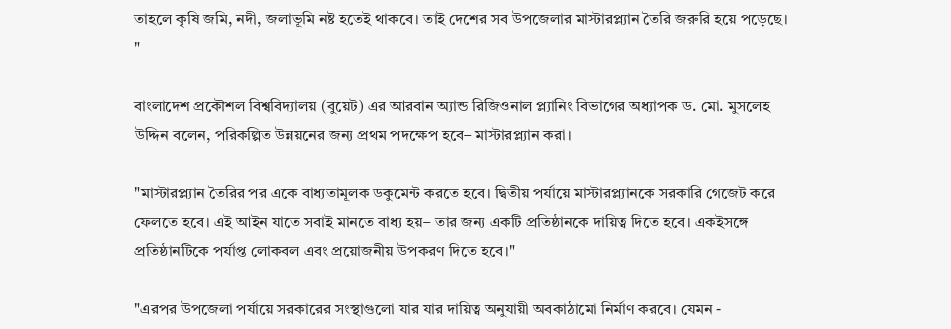তাহলে কৃষি জমি, নদী, জলাভূমি নষ্ট হতেই থাকবে। তাই দেশের সব উপজেলার মাস্টারপ্ল্যান তৈরি জরুরি হয়ে পড়েছে। "

বাংলাদেশ প্রকৌশল বিশ্ববিদ্যালয় (বুয়েট) এর আরবান অ্যান্ড রিজিওনাল প্ল্যানিং বিভাগের অধ্যাপক ড. মো. মুসলেহ উদ্দিন বলেন, পরিকল্পিত উন্নয়নের জন্য প্রথম পদক্ষেপ হবে– মাস্টারপ্ল্যান করা।

"মাস্টারপ্ল্যান তৈরির পর একে বাধ্যতামূলক ডকুমেন্ট করতে হবে। দ্বিতীয় পর্যায়ে মাস্টারপ্ল্যানকে সরকারি গেজেট করে ফেলতে হবে। এই আইন যাতে সবাই মানতে বাধ্য হয়– তার জন্য একটি প্রতিষ্ঠানকে দায়িত্ব দিতে হবে। একইসঙ্গে প্রতিষ্ঠানটিকে পর্যাপ্ত লোকবল এবং প্রয়োজনীয় উপকরণ দিতে হবে।"

"এরপর উপজেলা পর্যায়ে সরকারের সংস্থাগুলো যার যার দায়িত্ব অনুযায়ী অবকাঠামো নির্মাণ করবে। যেমন -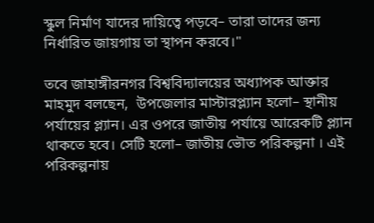স্কুল নির্মাণ যাদের দায়িত্বে পড়বে– তারা তাদের জন্য নির্ধারিত জায়গায় তা স্থাপন করবে।"

তবে জাহাঙ্গীরনগর বিশ্ববিদ্যালয়ের অধ্যাপক আক্তার মাহমুদ বলছেন,  উপজেলার মাস্টারপ্ল্যান হলো– স্থানীয় পর্যায়ের প্ল্যান। এর ওপরে জাতীয় পর্যায়ে আরেকটি প্ল্যান থাকতে হবে। সেটি হলো– জাতীয় ভৌত পরিকল্পনা । এই পরিকল্পনায়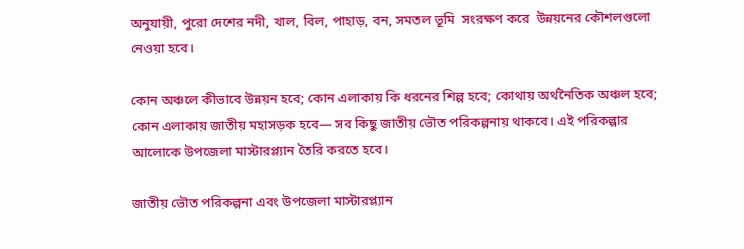অনুযায়ী, পুরো দেশের নদী, খাল, বিল, পাহাড়, বন, সমতল ভূমি  সংরক্ষণ করে  উন্নয়নের কৌশলগুলো নেওয়া হবে।

কোন অঞ্চলে কীভাবে উন্নয়ন হবে; কোন এলাকায় কি ধরনের শিল্প হবে; কোথায় অর্থনৈতিক অঞ্চল হবে; কোন এলাকায় জাতীয় মহাসড়ক হবে— সব কিছু জাতীয় ভৌত পরিকল্পনায় থাকবে। এই পরিকল্পার আলোকে উপজেলা মাস্টারপ্ল্যান তৈরি করতে হবে।

জাতীয় ভৌত পরিকল্পনা এবং উপজেলা মাস্টারপ্ল্যান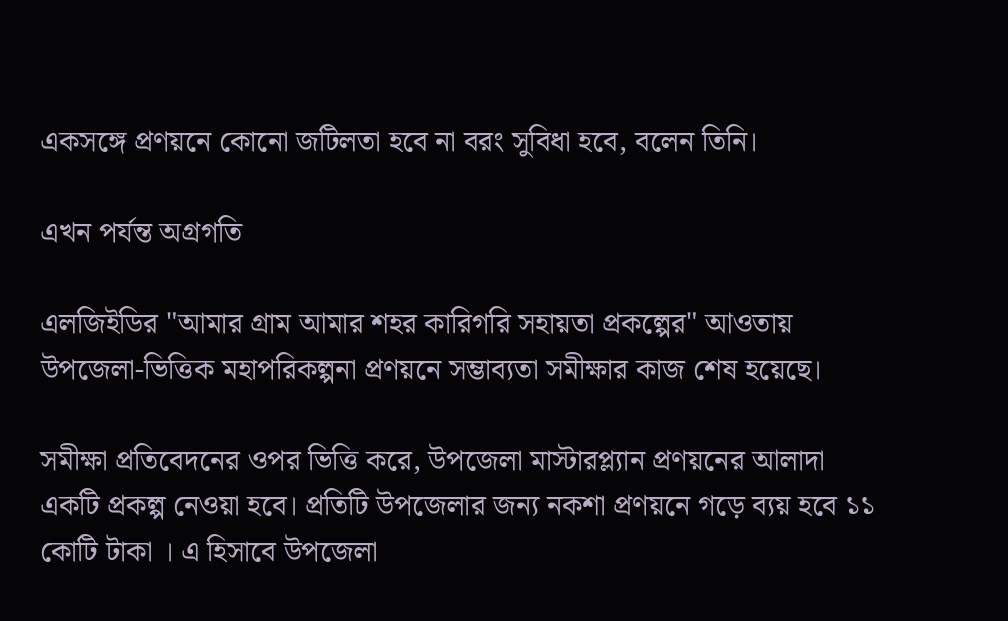একসঙ্গে প্রণয়নে কোনো জটিলতা হবে না বরং সুবিধা হবে, বলেন তিনি।

এখন পর্যন্ত অগ্রগতি

এলজিইডির "আমার গ্রাম আমার শহর কারিগরি সহায়তা প্রকল্পের" আওতায় উপজেলা-ভিত্তিক মহাপরিকল্পনা প্রণয়নে সম্ভাব্যতা সমীক্ষার কাজ শেষ হয়েছে।

সমীক্ষা প্রতিবেদনের ওপর ভিত্তি করে, উপজেলা মাস্টারপ্ল্যান প্রণয়নের আলাদা একটি প্রকল্প নেওয়া হবে। প্রতিটি উপজেলার জন্য নকশা প্রণয়নে গড়ে ব্যয় হবে ১১ কোটি টাকা । এ হিসাবে উপজেলা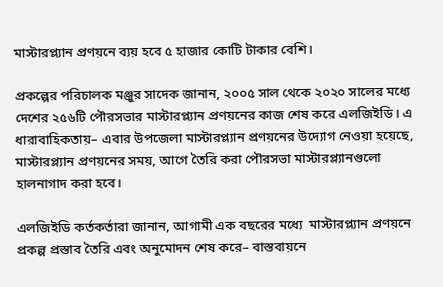মাস্টারপ্ল্যান প্রণয়নে ব্যয় হবে ৫ হাজার কোটি টাকার বেশি।

প্রকল্পের পরিচালক মঞ্জুর সাদেক জানান, ২০০৫ সাল থেকে ২০২০ সালের মধ্যে দেশের ২৫৬টি পৌরসভার মাস্টারপ্ল্যান প্রণয়নের কাজ শেষ করে এলজিইডি। এ ধারাবাহিকতায়– এবার উপজেলা মাস্টারপ্ল্যান প্রণয়নের উদ্যোগ নেওয়া হয়েছে, মাস্টারপ্ল্যান প্রণয়নের সময়, আগে তৈরি করা পৌরসভা মাস্টারপ্ল্যানগুলো হালনাগাদ করা হবে।

এলজিইডি কর্তকর্তারা জানান, আগামী এক বছরের মধ্যে  মাস্টারপ্ল্যান প্রণয়নে প্রকল্প প্রস্তাব তৈরি এবং অনুমোদন শেষ করে– বাস্তবায়নে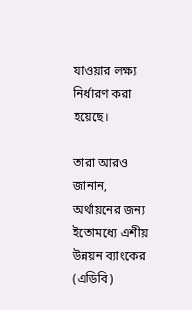যাওয়ার লক্ষ্য নির্ধারণ করা হয়েছে।

তারা আরও জানান, অর্থায়নের জন্য ইতোমধ্যে এশীয় উন্নয়ন ব্যাংকের (এডিবি)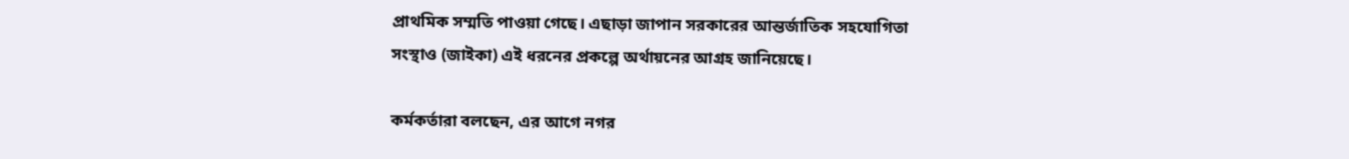প্রাথমিক সম্মতি পাওয়া গেছে। এছাড়া জাপান সরকারের আন্তর্জাতিক সহযোগিতা সংস্থাও (জাইকা) এই ধরনের প্রকল্পে অর্থায়নের আগ্রহ জানিয়েছে।

কর্মকর্তারা বলছেন, এর আগে নগর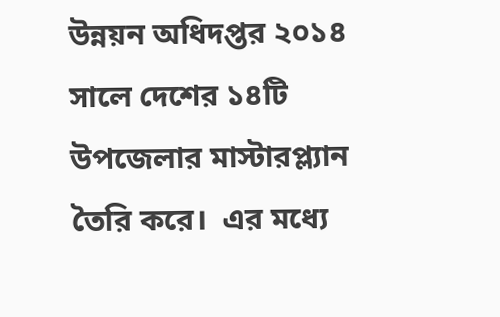উন্নয়ন অধিদপ্তর ২০১৪ সালে দেশের ১৪টি  উপজেলার মাস্টারপ্ল্যান তৈরি করে।  এর মধ্যে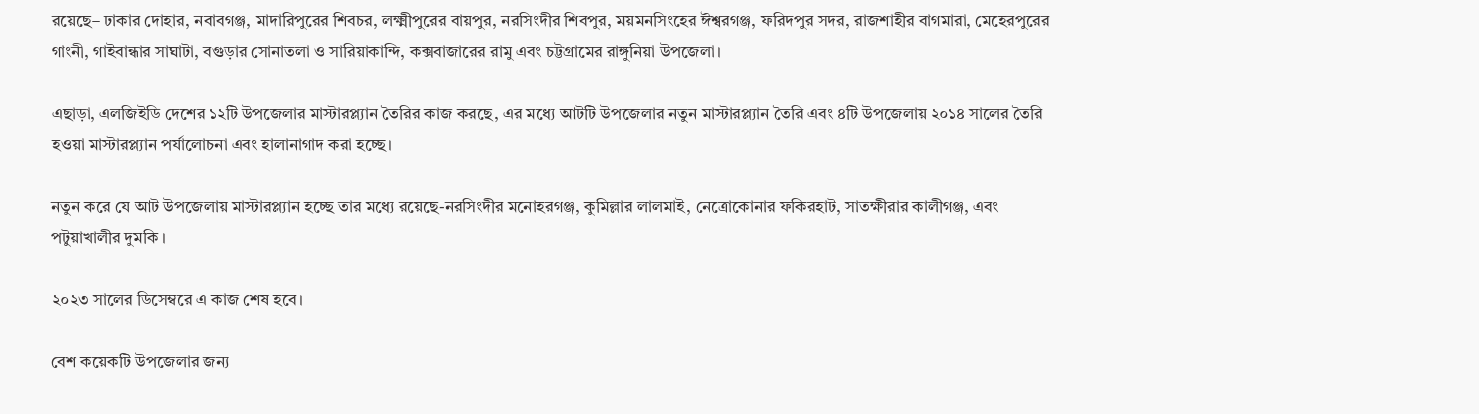রয়েছে– ঢাকার দোহার, নবাবগঞ্জ, মাদারিপুরের শিবচর, লক্ষ্মীপুরের বায়পুর, নরসিংদীর শিবপুর, ময়মনসিংহের ঈশ্বরগঞ্জ, ফরিদপুর সদর, রাজশাহীর বাগমারা, মেহেরপুরের গাংনী, গাইবান্ধার সাঘাটা, বগুড়ার সোনাতলা ও সারিয়াকান্দি, কক্সবাজারের রামু এবং চট্টগ্রামের রাঙ্গুনিয়া উপজেলা।

এছাড়া, এলজিইডি দেশের ১২টি উপজেলার মাস্টারপ্ল্যান তৈরির কাজ করছে, এর মধ্যে আটটি উপজেলার নতুন মাস্টারপ্ল্যান তৈরি এবং ৪টি উপজেলায় ২০১৪ সালের তৈরি হওয়া মাস্টারপ্ল্যান পর্যালোচনা এবং হালানাগাদ করা হচ্ছে।

নতুন করে যে আট উপজেলায় মাস্টারপ্ল্যান হচ্ছে তার মধ্যে রয়েছে-নরসিংদীর মনোহরগঞ্জ, কুমিল্লার লালমাই, নেত্রোকোনার ফকিরহাট, সাতক্ষীরার কালীগঞ্জ, এবং পটুয়াখালীর দুমকি ।

২০২৩ সালের ডিসেম্বরে এ কাজ শেষ হবে।

বেশ কয়েকটি উপজেলার জন্য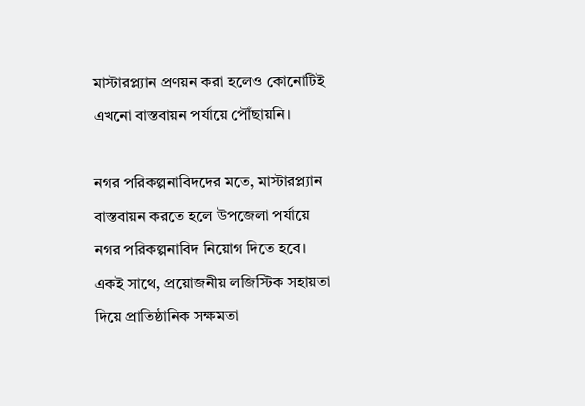মাস্টারপ্ল্যান প্রণয়ন করা হলেও কোনোটিই এখনো বাস্তবায়ন পর্যায়ে পৌঁছায়নি।

নগর পরিকল্পনাবিদদের মতে, মাস্টারপ্ল্যান বাস্তবায়ন করতে হলে উপজেলা পর্যায়ে নগর পরিকল্পনাবিদ নিয়োগ দিতে হবে। একই সাথে, প্রয়োজনীয় লজিস্টিক সহায়তা দিয়ে প্রাতিষ্ঠানিক সক্ষমতা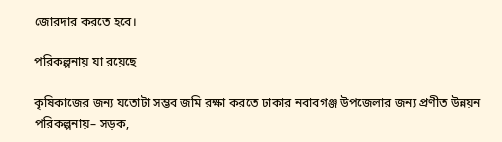জোরদার করতে হবে।

পরিকল্পনায় যা রয়েছে

কৃষিকাজের জন্য যতোটা সম্ভব জমি রক্ষা করতে ঢাকার নবাবগঞ্জ উপজেলার জন্য প্রণীত উন্নয়ন পরিকল্পনায়– সড়ক,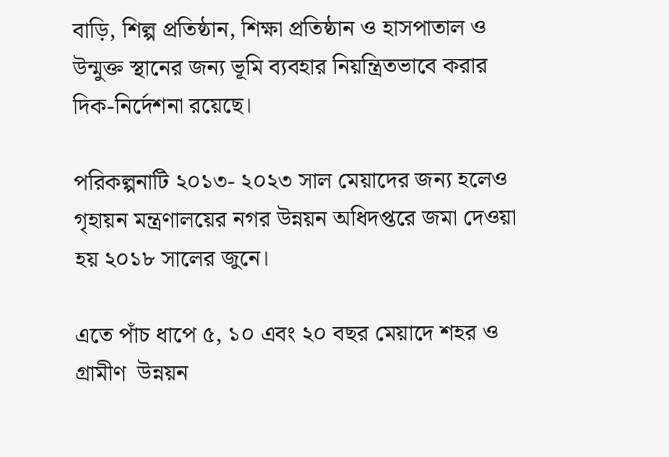বাড়ি, শিল্প প্রতিষ্ঠান, শিক্ষা প্রতিষ্ঠান ও হাসপাতাল ও উন্মুক্ত স্থানের জন্য ভূমি ব্যবহার নিয়ন্ত্রিতভাবে করার দিক-নির্দেশনা রয়েছে।

পরিকল্পনাটি ২০১৩- ২০২৩ সাল মেয়াদের জন্য হলেও গৃহায়ন মন্ত্রণালয়ের নগর উন্নয়ন অধিদপ্তরে জমা দেওয়া হয় ২০১৮ সালের জুনে।

এতে পাঁচ ধাপে ৫, ১০ এবং ২০ বছর মেয়াদে শহর ও গ্রামীণ  উন্নয়ন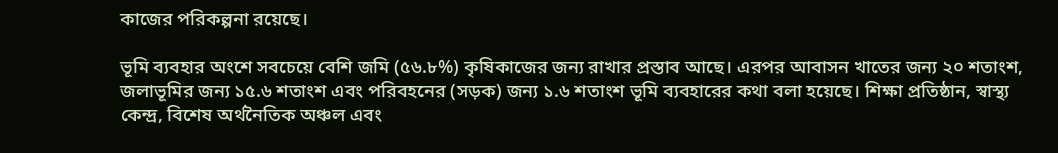কাজের পরিকল্পনা রয়েছে।

ভূমি ব্যবহার অংশে সবচেয়ে বেশি জমি (৫৬.৮%) কৃষিকাজের জন্য রাখার প্রস্তাব আছে। এরপর আবাসন খাতের জন্য ২০ শতাংশ, জলাভূমির জন্য ১৫.৬ শতাংশ এবং পরিবহনের (সড়ক) জন্য ১.৬ শতাংশ ভূমি ব্যবহারের কথা বলা হয়েছে। শিক্ষা প্রতিষ্ঠান, স্বাস্থ্য কেন্দ্র, বিশেষ অর্থনৈতিক অঞ্চল এবং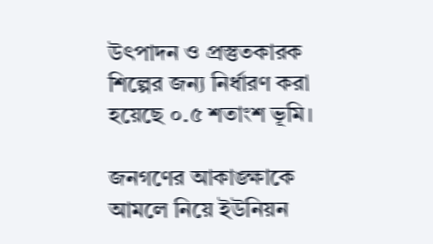উৎপাদন ও প্রস্তুতকারক শিল্পের জন্য নির্ধারণ করা হয়েছে ০.৫ শতাংশ ভূমি।

জনগণের আকাঙ্ক্ষাকে আমলে নিয়ে ইউনিয়ন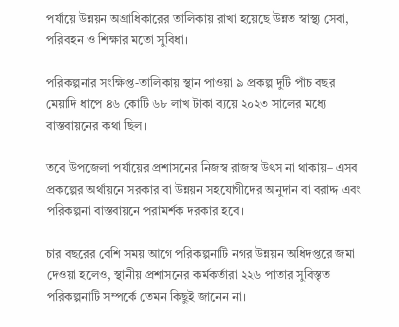পর্যায়ে উন্নয়ন অগ্রাধিকারের তালিকায় রাখা হয়েছে উন্নত স্বাস্থ্য সেবা, পরিবহন ও শিক্ষার মতো সুবিধা।

পরিকল্পনার সংক্ষিপ্ত-তালিকায় স্থান পাওয়া ৯ প্রকল্প দুটি পাঁচ বছর মেয়াদি ধাপে ৪৬ কোটি ৬৮ লাখ টাকা ব্যয়ে ২০২৩ সালের মধ্যে বাস্তবায়নের কথা ছিল।

তবে উপজেলা পর্যায়ের প্রশাসনের নিজস্ব রাজস্ব উৎস না থাকায়– এসব প্রকল্পের অর্থায়নে সরকার বা উন্নয়ন সহযোগীদের অনুদান বা বরাদ্দ এবং পরিকল্পনা বাস্তবায়নে পরামর্শক দরকার হবে।

চার বছরের বেশি সময় আগে পরিকল্পনাটি নগর উন্নয়ন অধিদপ্তরে জমা দেওয়া হলেও, স্থানীয় প্রশাসনের কর্মকর্তারা ২২৬ পাতার সুবিস্তৃত পরিকল্পনাটি সম্পর্কে তেমন কিছুই জানেন না।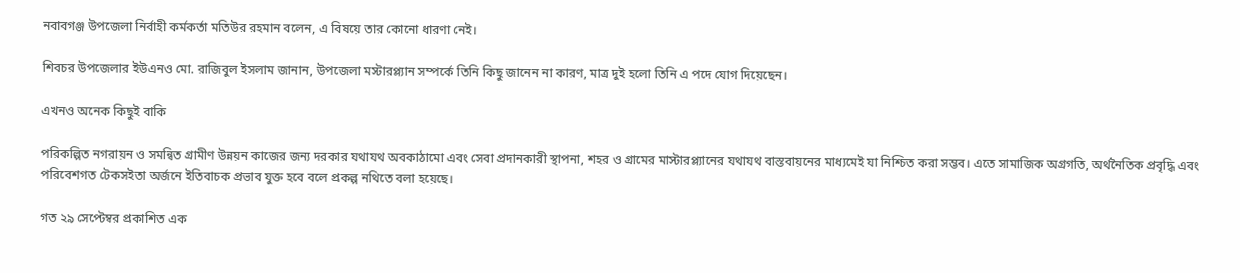নবাবগঞ্জ উপজেলা নির্বাহী কর্মকর্তা মতিউর রহমান বলেন, এ বিষয়ে তার কোনো ধারণা নেই।

শিবচর উপজেলার ইউএনও মো. রাজিবুল ইসলাম জানান, উপজেলা মস্টারপ্ল্যান সম্পর্কে তিনি কিছু জানেন না কারণ, মাত্র দুই হলো তিনি এ পদে যোগ দিয়েছেন।

এখনও অনেক কিছুই বাকি

পরিকল্পিত নগরায়ন ও সমন্বিত গ্রামীণ উন্নয়ন কাজের জন্য দরকার যথাযথ অবকাঠামো এবং সেবা প্রদানকারী স্থাপনা, শহর ও গ্রামের মাস্টারপ্ল্যানের যথাযথ বাস্তবায়নের মাধ্যমেই যা নিশ্চিত করা সম্ভব। এতে সামাজিক অগ্রগতি, অর্থনৈতিক প্রবৃদ্ধি এবং পরিবেশগত টেকসইতা অর্জনে ইতিবাচক প্রভাব যুক্ত হবে বলে প্রকল্প নথিতে বলা হয়েছে।

গত ২৯ সেপ্টেম্বর প্রকাশিত এক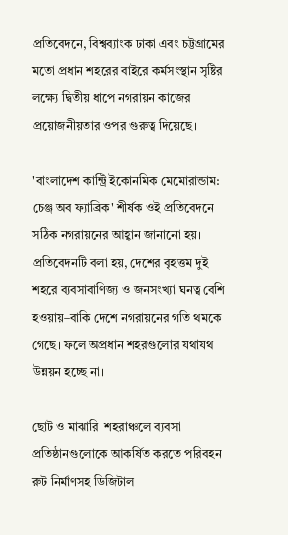প্রতিবেদনে, বিশ্বব্যাংক ঢাকা এবং চট্টগ্রামের মতো প্রধান শহরের বাইরে কর্মসংস্থান সৃষ্টির লক্ষ্যে দ্বিতীয় ধাপে নগরায়ন কাজের প্রয়োজনীয়তার ওপর গুরুত্ব দিয়েছে।

'বাংলাদেশ কান্ট্রি ইকোনমিক মেমোরান্ডাম: চেঞ্জ অব ফ্যাব্রিক' শীর্ষক ওই প্রতিবেদনে সঠিক নগরায়নের আহ্বান জানানো হয়। প্রতিবেদনটি বলা হয়, দেশের বৃহত্তম দুই শহরে ব্যবসাবাণিজ্য ও জনসংখ্যা ঘনত্ব বেশি হওয়ায়–বাকি দেশে নগরায়নের গতি থমকে গেছে। ফলে অপ্রধান শহরগুলোর যথাযথ উন্নয়ন হচ্ছে না।

ছোট ও মাঝারি  শহরাঞ্চলে ব্যবসা প্রতিষ্ঠানগুলোকে আকর্ষিত করতে পরিবহন রুট নির্মাণসহ ডিজিটাল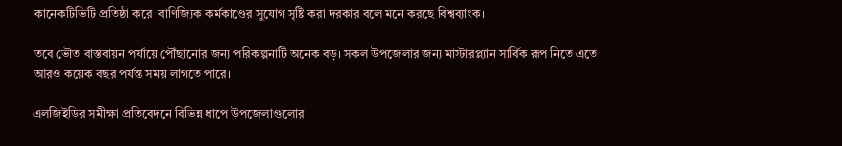কানেকটিভিটি প্রতিষ্ঠা করে  বাণিজ্যিক কর্মকাণ্ডের সুযোগ সৃষ্টি করা দরকার বলে মনে করছে বিশ্বব্যাংক।

তবে ভৌত বাস্তবায়ন পর্যায়ে পৌঁছানোর জন্য পরিকল্পনাটি অনেক বড়। সকল উপজেলার জন্য মাস্টারপ্ল্যান সার্বিক রূপ নিতে এতে আরও কয়েক বছর পর্যন্ত সময় লাগতে পারে।

এলজিইডির সমীক্ষা প্রতিবেদনে বিভিন্ন ধাপে উপজেলাগুলোর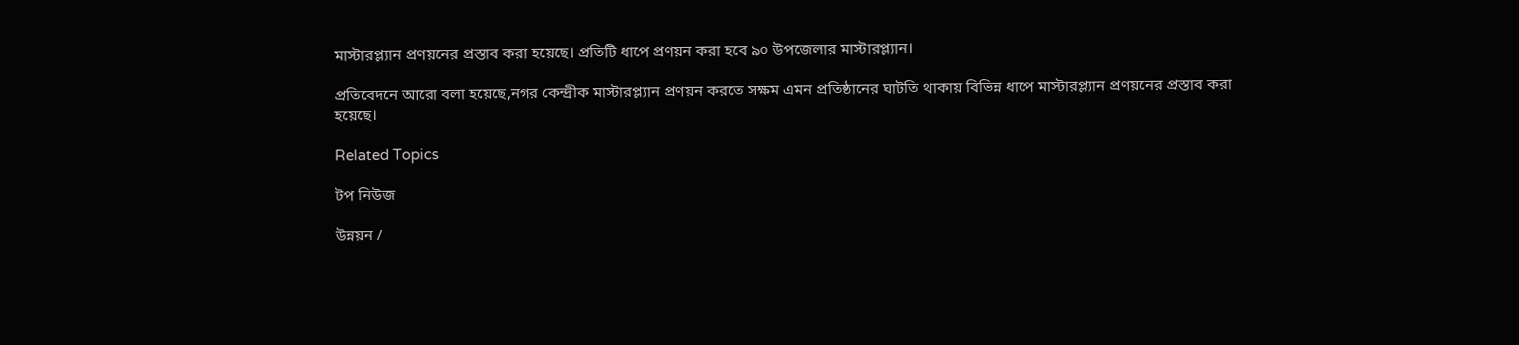মাস্টারপ্ল্যান প্রণয়নের প্রস্তাব করা হয়েছে। প্রতিটি ধাপে প্রণয়ন করা হবে ৯০ উপজেলার মাস্টারপ্ল্যান।

প্রতিবেদনে আরো বলা হয়েছে,নগর কেন্দ্রীক মাস্টারপ্ল্যান প্রণয়ন করতে সক্ষম এমন প্রতিষ্ঠানের ঘাটতি থাকায় বিভিন্ন ধাপে মাস্টারপ্ল্যান প্রণয়নের প্রস্তাব করা হয়েছে।

Related Topics

টপ নিউজ

উন্নয়ন /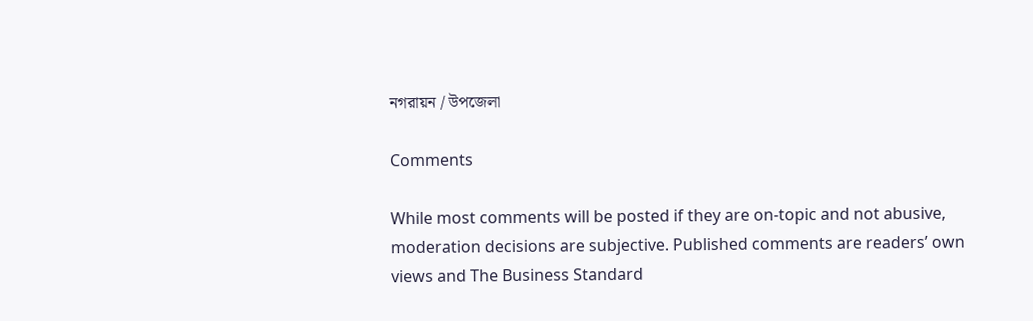নগরায়ন / উপজেলা

Comments

While most comments will be posted if they are on-topic and not abusive, moderation decisions are subjective. Published comments are readers’ own views and The Business Standard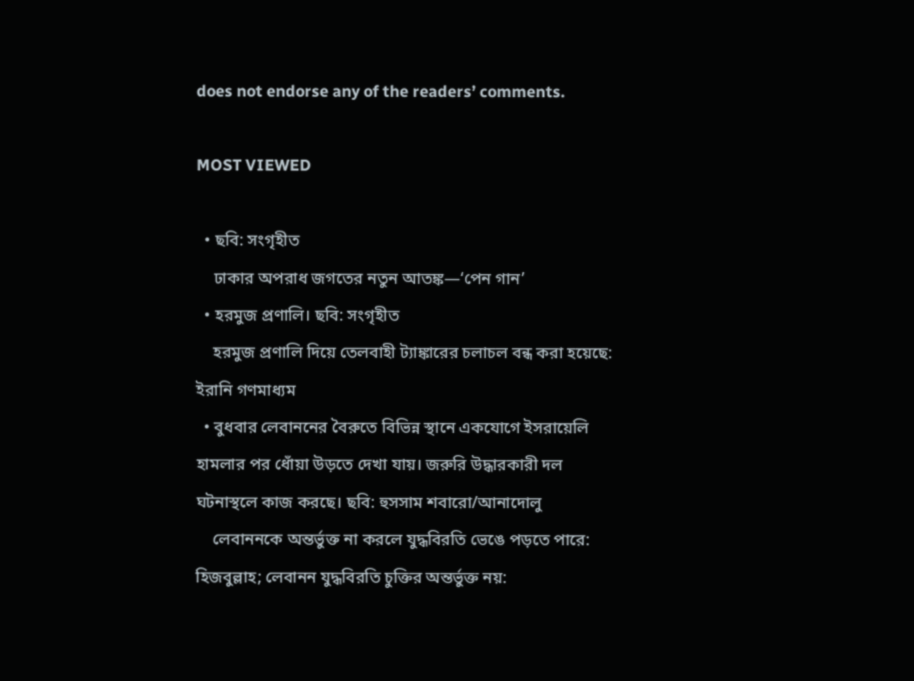does not endorse any of the readers’ comments.

MOST VIEWED

  • ছবি: সংগৃহীত
    ঢাকার অপরাধ জগতের নতুন আতঙ্ক—‘পেন গান’
  • হরমুজ প্রণালি। ছবি: সংগৃহীত
    হরমুজ প্রণালি দিয়ে তেলবাহী ট্যাঙ্কারের চলাচল বন্ধ করা হয়েছে: ইরানি গণমাধ্যম
  • বুধবার লেবাননের বৈরুতে বিভিন্ন স্থানে একযোগে ইসরায়েলি হামলার পর ধোঁয়া উড়তে দেখা যায়। জরুরি উদ্ধারকারী দল ঘটনাস্থলে কাজ করছে। ছবি: হুসসাম শবারো/আনাদোলু
    লেবাননকে অন্তর্ভুক্ত না করলে যুদ্ধবিরতি ভেঙে পড়তে পারে: হিজবুল্লাহ; লেবানন যুদ্ধবিরতি চুক্তির অন্তর্ভুক্ত নয়: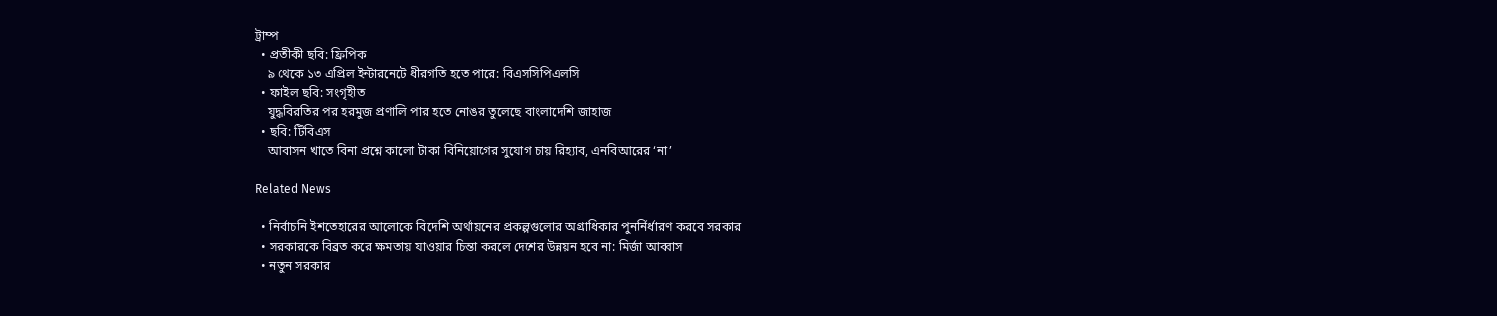ট্রাম্প
  • প্রতীকী ছবি: ফ্রিপিক
    ৯ থেকে ১৩ এপ্রিল ইন্টারনেটে ধীরগতি হতে পারে: বিএসসিপিএলসি
  • ফাইল ছবি: সংগৃহীত
    যুদ্ধবিরতির পর হরমুজ প্রণালি পার হতে নোঙর তুলেছে বাংলাদেশি জাহাজ
  • ছবি: টিবিএস
    আবাসন খাতে বিনা প্রশ্নে কালো টাকা বিনিয়োগের সুযোগ চায় রিহ্যাব, এনবিআরের ‘না’

Related News

  • নির্বাচনি ইশতেহারের আলোকে বিদেশি অর্থায়নের প্রকল্পগুলোর অগ্রাধিকার পুনর্নির্ধারণ করবে সরকার
  • সরকারকে বিব্রত করে ক্ষমতায় যাওয়ার চিন্তা করলে দেশের উন্নয়ন হবে না: মির্জা আব্বাস
  • নতুন সরকার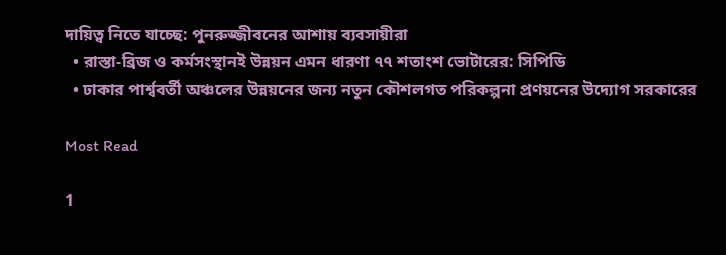দায়িত্ব নিতে যাচ্ছে: পুনরুজ্জীবনের আশায় ব্যবসায়ীরা
  • রাস্তা-ব্রিজ ও কর্মসংস্থানই উন্নয়ন এমন ধারণা ৭৭ শতাংশ ভোটারের: সিপিডি
  • ঢাকার পার্শ্ববর্তী অঞ্চলের উন্নয়নের জন্য নতুন কৌশলগত পরিকল্পনা প্রণয়নের উদ্যোগ সরকারের

Most Read

1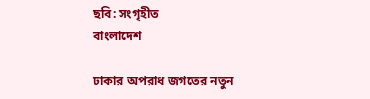ছবি: সংগৃহীত
বাংলাদেশ

ঢাকার অপরাধ জগতের নতুন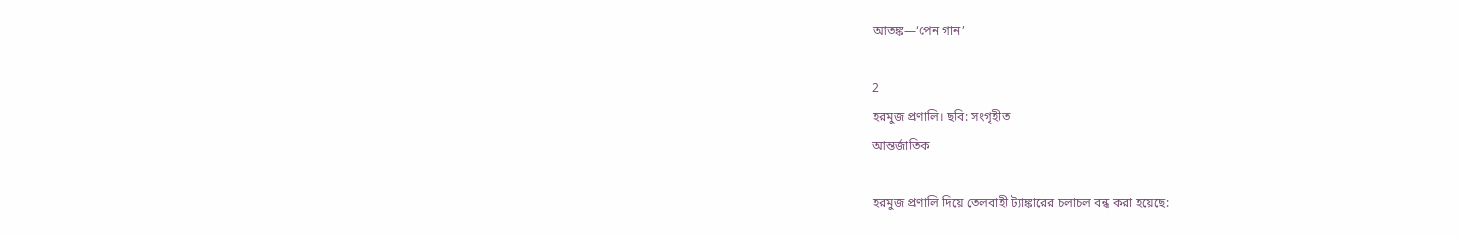আতঙ্ক—‘পেন গান’

2
হরমুজ প্রণালি। ছবি: সংগৃহীত
আন্তর্জাতিক

হরমুজ প্রণালি দিয়ে তেলবাহী ট্যাঙ্কারের চলাচল বন্ধ করা হয়েছে: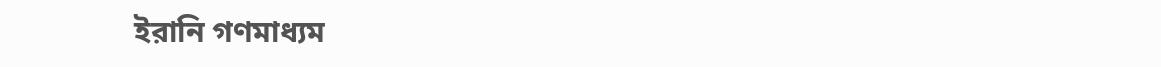ইরানি গণমাধ্যম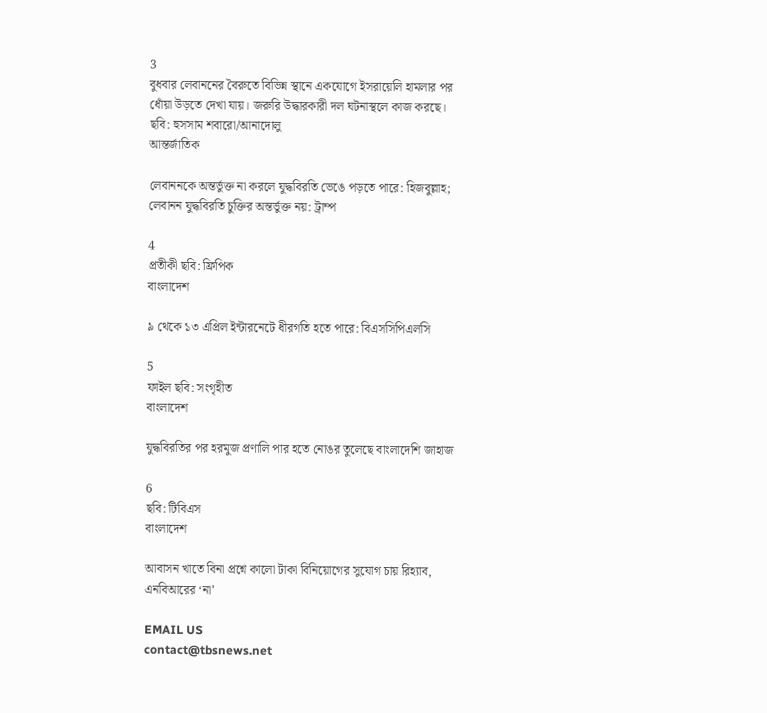3
বুধবার লেবাননের বৈরুতে বিভিন্ন স্থানে একযোগে ইসরায়েলি হামলার পর ধোঁয়া উড়তে দেখা যায়। জরুরি উদ্ধারকারী দল ঘটনাস্থলে কাজ করছে। ছবি: হুসসাম শবারো/আনাদোলু
আন্তর্জাতিক

লেবাননকে অন্তর্ভুক্ত না করলে যুদ্ধবিরতি ভেঙে পড়তে পারে: হিজবুল্লাহ; লেবানন যুদ্ধবিরতি চুক্তির অন্তর্ভুক্ত নয়: ট্রাম্প

4
প্রতীকী ছবি: ফ্রিপিক
বাংলাদেশ

৯ থেকে ১৩ এপ্রিল ইন্টারনেটে ধীরগতি হতে পারে: বিএসসিপিএলসি

5
ফাইল ছবি: সংগৃহীত
বাংলাদেশ

যুদ্ধবিরতির পর হরমুজ প্রণালি পার হতে নোঙর তুলেছে বাংলাদেশি জাহাজ

6
ছবি: টিবিএস
বাংলাদেশ

আবাসন খাতে বিনা প্রশ্নে কালো টাকা বিনিয়োগের সুযোগ চায় রিহ্যাব, এনবিআরের ‘না’

EMAIL US
contact@tbsnews.net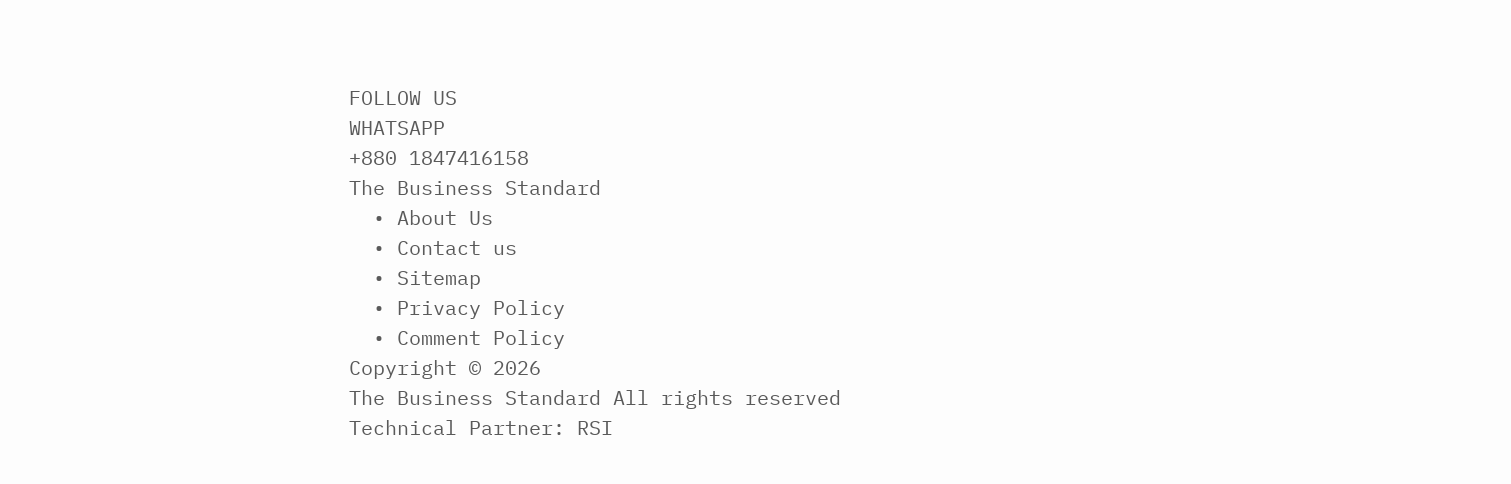FOLLOW US
WHATSAPP
+880 1847416158
The Business Standard
  • About Us
  • Contact us
  • Sitemap
  • Privacy Policy
  • Comment Policy
Copyright © 2026
The Business Standard All rights reserved
Technical Partner: RSI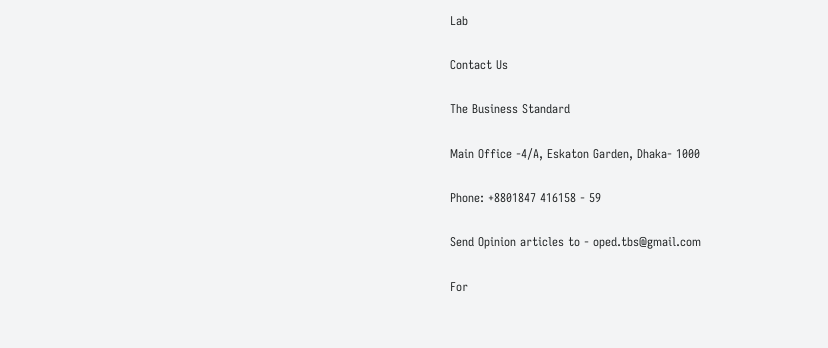Lab

Contact Us

The Business Standard

Main Office -4/A, Eskaton Garden, Dhaka- 1000

Phone: +8801847 416158 - 59

Send Opinion articles to - oped.tbs@gmail.com

For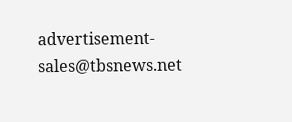advertisement- sales@tbsnews.net